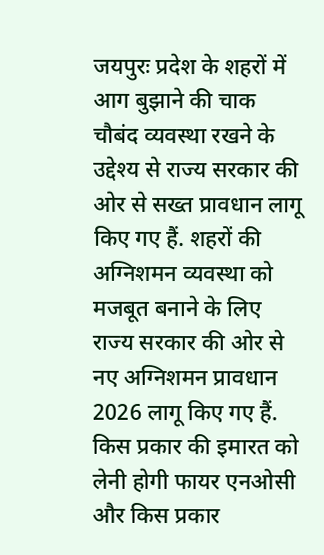जयपुरः प्रदेश के शहरों में आग बुझाने की चाक चौबंद व्यवस्था रखने के उद्देश्य से राज्य सरकार की ओर से सख्त प्रावधान लागू किए गए हैं. शहरों की अग्निशमन व्यवस्था को मजबूत बनाने के लिए राज्य सरकार की ओर से नए अग्निशमन प्रावधान 2026 लागू किए गए हैं. किस प्रकार की इमारत को लेनी होगी फायर एनओसी और किस प्रकार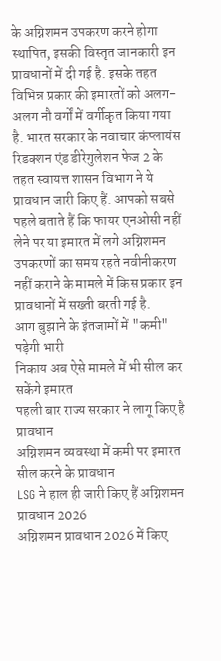के अग्निशमन उपकरण करने होगा स्थापित, इसकी विस्तृत जानकारी इन प्रावधानों में दी गई है. इसके तहत विभिन्न प्रकार की इमारतों को अलग-अलग नौ वर्गों में वर्गीकृत किया गया है. भारत सरकार के नवाचार कंप्लायंस रिडक्शन एंड डीरेगुलेशन फेज 2 के तहत स्वायत्त शासन विभाग ने ये प्रावधान जारी किए हैं. आपको सबसे पहले बताते हैं कि फायर एनओसी नहीं लेने पर या इमारत में लगे अग्निशमन उपकरणों का समय रहते नवीनीकरण नहीं कराने के मामले में किस प्रकार इन प्रावधानों में सख्ती बरती गई है.
आग बुझाने के इंतजामों में "कमी" पड़ेगी भारी
निकाय अब ऐसे मामले में भी सील कर सकेंगे इमारत
पहली बार राज्य सरकार ने लागू किए है प्रावधान
अग्निशमन व्यवस्था में कमी पर इमारत सील करने के प्रावधान
LSG ने हाल ही जारी किए हैं अग्निशमन प्रावधान 2026
अग्निशमन प्रावधान 2026 में किए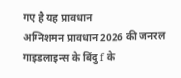गए है यह प्रावधान
अग्निशमन प्रावधान 2026 की जनरल गाइडलाइन्स के बिंदु f के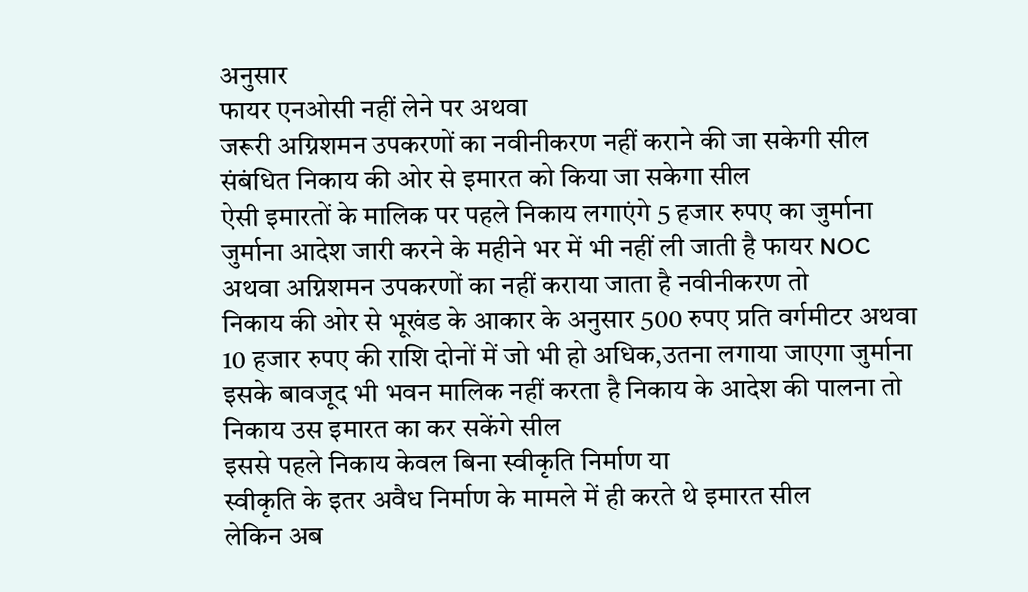अनुसार
फायर एनओसी नहीं लेने पर अथवा
जरूरी अग्निशमन उपकरणों का नवीनीकरण नहीं कराने की जा सकेगी सील
संबंधित निकाय की ओर से इमारत को किया जा सकेगा सील
ऐसी इमारतों के मालिक पर पहले निकाय लगाएंगे 5 हजार रुपए का जुर्माना
जुर्माना आदेश जारी करने के महीने भर में भी नहीं ली जाती है फायर NOC
अथवा अग्निशमन उपकरणों का नहीं कराया जाता है नवीनीकरण तो
निकाय की ओर से भूखंड के आकार के अनुसार 500 रुपए प्रति वर्गमीटर अथवा
10 हजार रुपए की राशि दोनों में जो भी हो अधिक,उतना लगाया जाएगा जुर्माना
इसके बावजूद भी भवन मालिक नहीं करता है निकाय के आदेश की पालना तो
निकाय उस इमारत का कर सकेंगे सील
इससे पहले निकाय केवल बिना स्वीकृति निर्माण या
स्वीकृति के इतर अवैध निर्माण के मामले में ही करते थे इमारत सील
लेकिन अब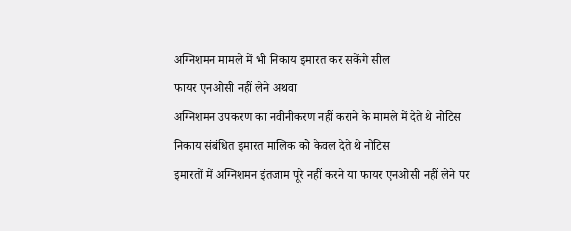अग्निशमन मामले में भी निकाय इमारत कर सकेंगे सील
फायर एनओसी नहीं लेने अथवा
अग्निशमन उपकरण का नवीनीकरण नहीं कराने के मामले में देते थे नोटिस
निकाय संबंधित इमारत मालिक को केवल देते थे नोटिस
इमारतों में अग्निशमन इंतजाम पूरे नहीं करने या फायर एनओसी नहीं लेने पर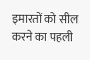इमारतों को सील करने का पहली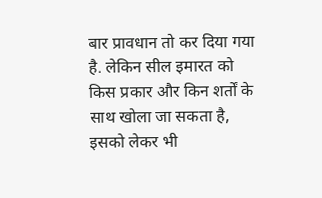बार प्रावधान तो कर दिया गया है. लेकिन सील इमारत को किस प्रकार और किन शर्तों के साथ खोला जा सकता है, इसको लेकर भी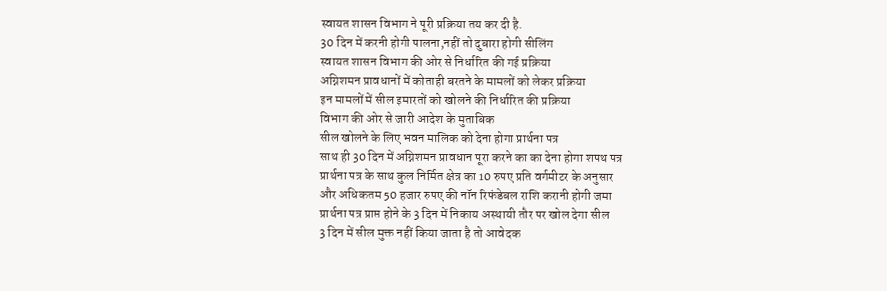स्वायत शासन विभाग ने पूरी प्रक्रिया तय कर दी है.
30 दिन में करनी होगी पालना,नहीं तो दुबारा होगी सीलिंग
स्वायत शासन विभाग की ओर से निर्धारित की गई प्रक्रिया
अग्निशमन प्रावधानों में कोताही बरतने के मामलों को लेकर प्रक्रिया
इन मामलों में सील इमारतों को खोलने की निर्धारित की प्रक्रिया
विभाग की ओर से जारी आदेश के मुताबिक
सील खोलने के लिए भवन मालिक को देना होगा प्रार्थना पत्र
साथ ही 30 दिन में अग्निशमन प्रावधान पूरा करने का का देना होगा शपथ पत्र
प्रार्थना पत्र के साथ कुल निर्मित क्षेत्र का 10 रुपए प्रति वर्गमीटर के अनुसार
और अधिकतम 50 हजार रुपए की नॉन रिफंडेबल राशि करानी होगी जमा
प्रार्थना पत्र प्राप्त होने के 3 दिन में निकाय अस्थायी तौर पर खोल देगा सील
3 दिन में सील मुक्त नहीं किया जाता है तो आवेदक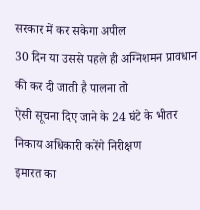सरकार में कर सकेगा अपील
30 दिन या उससे पहले ही अग्निशमन प्रावधान की कर दी जाती है पालना तो
ऐसी सूचना दिए जाने के 24 घंटे के भीतर निकाय अधिकारी करेंगे निरीक्षण
इमारत का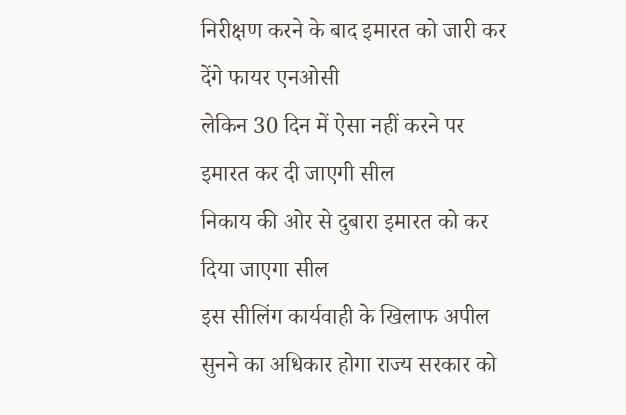निरीक्षण करने के बाद इमारत को जारी कर देंगे फायर एनओसी
लेकिन 30 दिन में ऐसा नहीं करने पर इमारत कर दी जाएगी सील
निकाय की ओर से दुबारा इमारत को कर दिया जाएगा सील
इस सीलिंग कार्यवाही के खिलाफ अपील सुनने का अधिकार होगा राज्य सरकार को